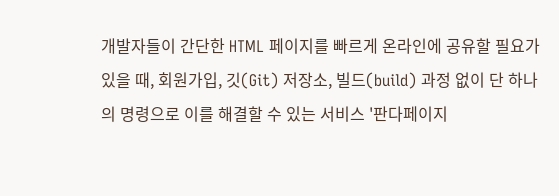개발자들이 간단한 HTML 페이지를 빠르게 온라인에 공유할 필요가 있을 때, 회원가입, 깃(Git) 저장소, 빌드(build) 과정 없이 단 하나의 명령으로 이를 해결할 수 있는 서비스 '판다페이지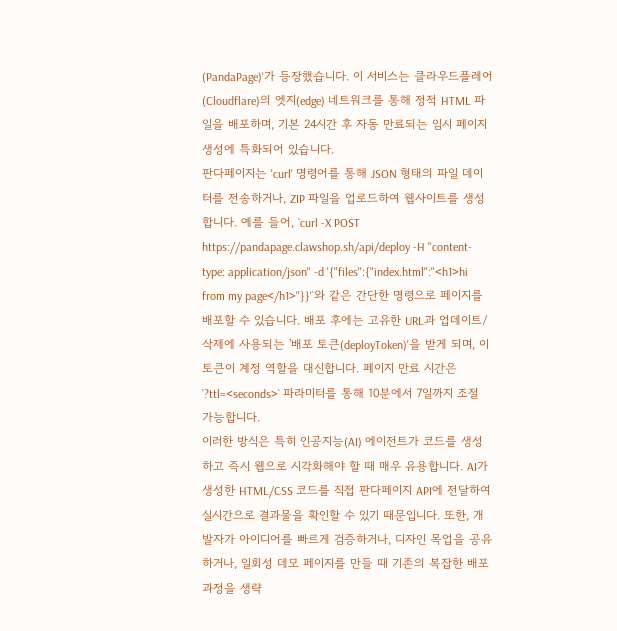(PandaPage)'가 등장했습니다. 이 서비스는 클라우드플레어(Cloudflare)의 엣지(edge) 네트워크를 통해 정적 HTML 파일을 배포하며, 기본 24시간 후 자동 만료되는 임시 페이지 생성에 특화되어 있습니다.
판다페이지는 'curl' 명령어를 통해 JSON 형태의 파일 데이터를 전송하거나, ZIP 파일을 업로드하여 웹사이트를 생성합니다. 예를 들어, `curl -X POST https://pandapage.clawshop.sh/api/deploy -H "content-type: application/json" -d '{"files":{"index.html":"<h1>hi from my page</h1>"}}'`와 같은 간단한 명령으로 페이지를 배포할 수 있습니다. 배포 후에는 고유한 URL과 업데이트/삭제에 사용되는 '배포 토큰(deployToken)'을 받게 되며, 이 토큰이 계정 역할을 대신합니다. 페이지 만료 시간은 `?ttl=<seconds>` 파라미터를 통해 10분에서 7일까지 조절 가능합니다.
이러한 방식은 특히 인공지능(AI) 에이전트가 코드를 생성하고 즉시 웹으로 시각화해야 할 때 매우 유용합니다. AI가 생성한 HTML/CSS 코드를 직접 판다페이지 API에 전달하여 실시간으로 결과물을 확인할 수 있기 때문입니다. 또한, 개발자가 아이디어를 빠르게 검증하거나, 디자인 목업을 공유하거나, 일회성 데모 페이지를 만들 때 기존의 복잡한 배포 과정을 생략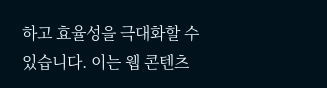하고 효율성을 극대화할 수 있습니다. 이는 웹 콘텐츠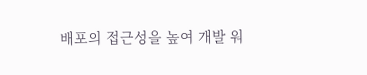배포의 접근성을 높여 개발 워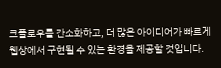크플로우를 간소화하고, 더 많은 아이디어가 빠르게 웹상에서 구현될 수 있는 환경을 제공할 것입니다.